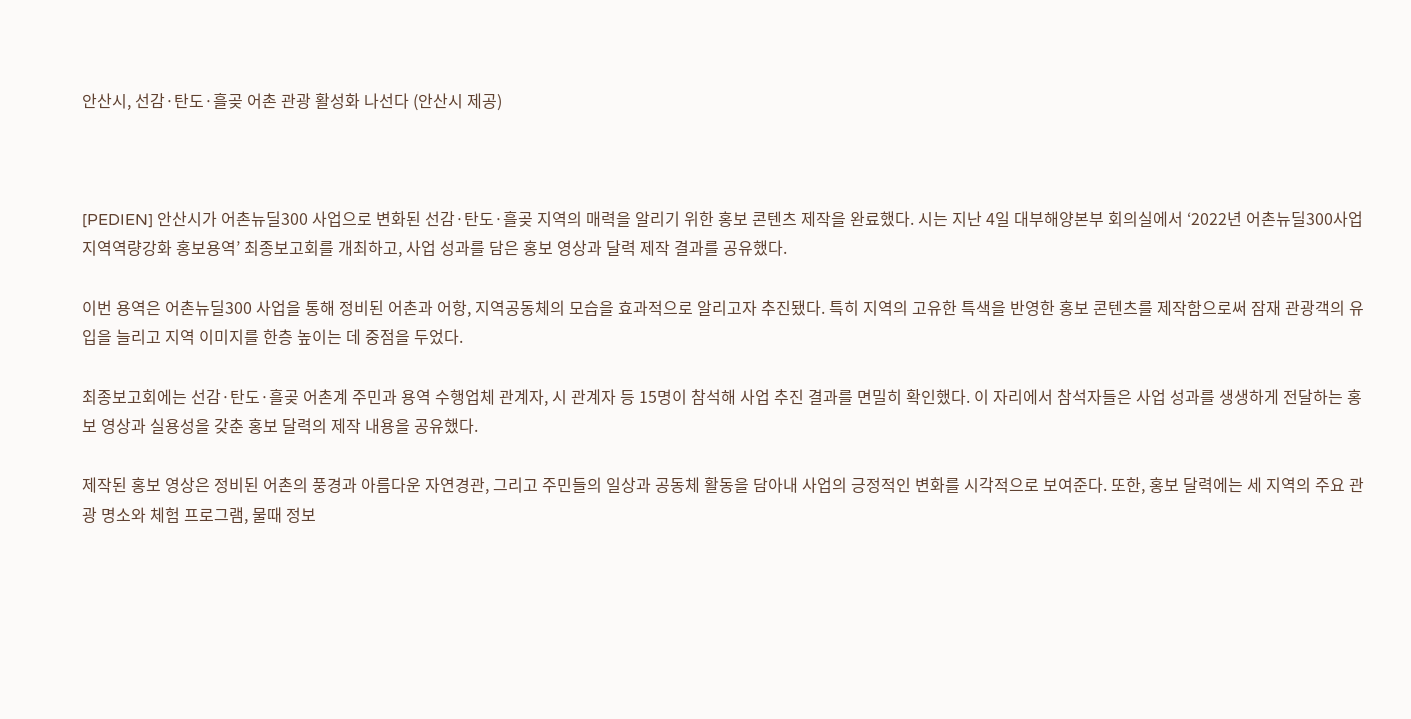안산시, 선감·탄도·흘곶 어촌 관광 활성화 나선다 (안산시 제공)



[PEDIEN] 안산시가 어촌뉴딜300 사업으로 변화된 선감·탄도·흘곶 지역의 매력을 알리기 위한 홍보 콘텐츠 제작을 완료했다. 시는 지난 4일 대부해양본부 회의실에서 ‘2022년 어촌뉴딜300사업 지역역량강화 홍보용역’ 최종보고회를 개최하고, 사업 성과를 담은 홍보 영상과 달력 제작 결과를 공유했다.

이번 용역은 어촌뉴딜300 사업을 통해 정비된 어촌과 어항, 지역공동체의 모습을 효과적으로 알리고자 추진됐다. 특히 지역의 고유한 특색을 반영한 홍보 콘텐츠를 제작함으로써 잠재 관광객의 유입을 늘리고 지역 이미지를 한층 높이는 데 중점을 두었다.

최종보고회에는 선감·탄도·흘곶 어촌계 주민과 용역 수행업체 관계자, 시 관계자 등 15명이 참석해 사업 추진 결과를 면밀히 확인했다. 이 자리에서 참석자들은 사업 성과를 생생하게 전달하는 홍보 영상과 실용성을 갖춘 홍보 달력의 제작 내용을 공유했다.

제작된 홍보 영상은 정비된 어촌의 풍경과 아름다운 자연경관, 그리고 주민들의 일상과 공동체 활동을 담아내 사업의 긍정적인 변화를 시각적으로 보여준다. 또한, 홍보 달력에는 세 지역의 주요 관광 명소와 체험 프로그램, 물때 정보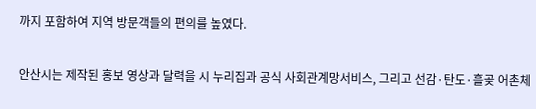까지 포함하여 지역 방문객들의 편의를 높였다.

안산시는 제작된 홍보 영상과 달력을 시 누리집과 공식 사회관계망서비스, 그리고 선감·탄도·흘곶 어촌체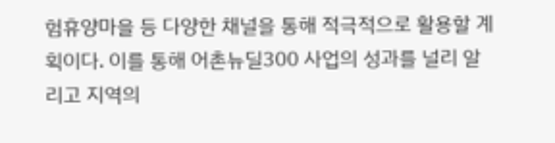험휴양마을 등 다양한 채널을 통해 적극적으로 활용할 계획이다. 이를 통해 어촌뉴딜300 사업의 성과를 널리 알리고 지역의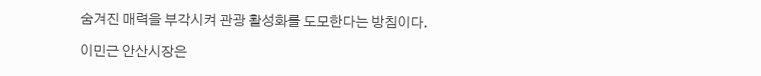숨겨진 매력을 부각시켜 관광 활성화를 도모한다는 방침이다.

이민근 안산시장은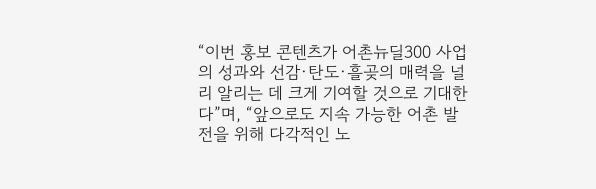“이번 홍보 콘텐츠가 어촌뉴딜300 사업의 성과와 선감·탄도·흘곶의 매력을 널리 알리는 데 크게 기여할 것으로 기대한다”며, “앞으로도 지속 가능한 어촌 발전을 위해 다각적인 노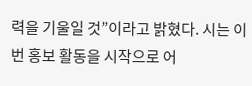력을 기울일 것”이라고 밝혔다. 시는 이번 홍보 활동을 시작으로 어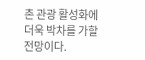촌 관광 활성화에 더욱 박차를 가할 전망이다.